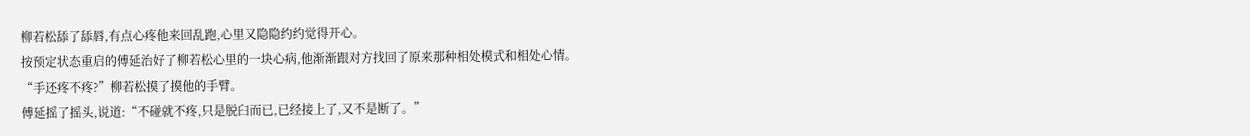柳若松舔了舔唇,有点心疼他来回乱跑,心里又隐隐约约觉得开心。
按预定状态重启的傅延治好了柳若松心里的一块心病,他渐渐跟对方找回了原来那种相处模式和相处心情。
“手还疼不疼?”柳若松摸了摸他的手臂。
傅延摇了摇头,说道:“不碰就不疼,只是脱臼而已,已经接上了,又不是断了。”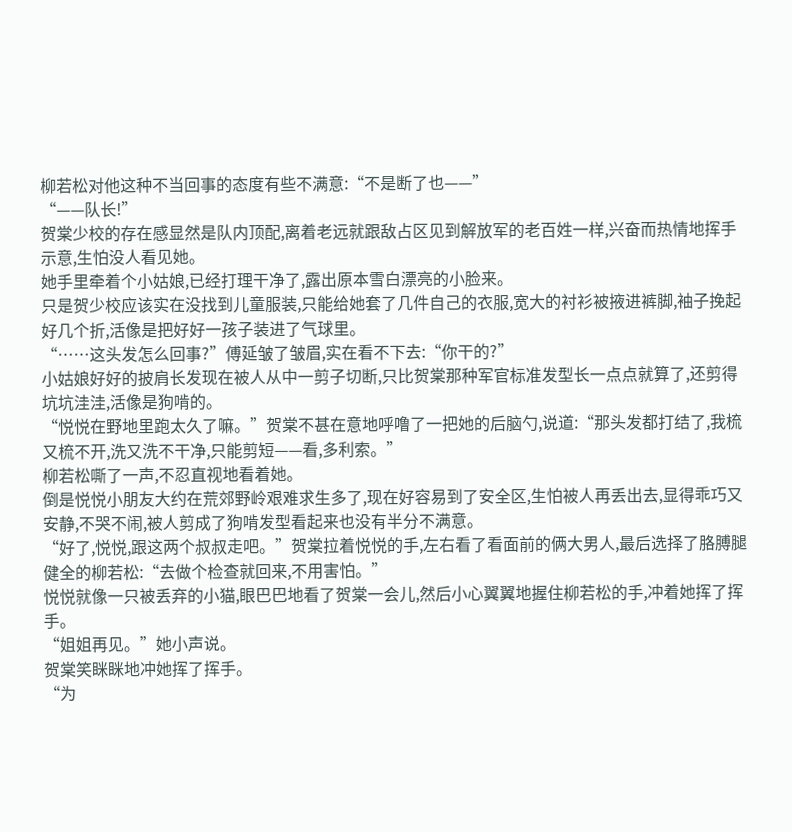柳若松对他这种不当回事的态度有些不满意:“不是断了也——”
“——队长!”
贺棠少校的存在感显然是队内顶配,离着老远就跟敌占区见到解放军的老百姓一样,兴奋而热情地挥手示意,生怕没人看见她。
她手里牵着个小姑娘,已经打理干净了,露出原本雪白漂亮的小脸来。
只是贺少校应该实在没找到儿童服装,只能给她套了几件自己的衣服,宽大的衬衫被掖进裤脚,袖子挽起好几个折,活像是把好好一孩子装进了气球里。
“……这头发怎么回事?”傅延皱了皱眉,实在看不下去:“你干的?”
小姑娘好好的披肩长发现在被人从中一剪子切断,只比贺棠那种军官标准发型长一点点就算了,还剪得坑坑洼洼,活像是狗啃的。
“悦悦在野地里跑太久了嘛。”贺棠不甚在意地呼噜了一把她的后脑勺,说道:“那头发都打结了,我梳又梳不开,洗又洗不干净,只能剪短——看,多利索。”
柳若松嘶了一声,不忍直视地看着她。
倒是悦悦小朋友大约在荒郊野岭艰难求生多了,现在好容易到了安全区,生怕被人再丢出去,显得乖巧又安静,不哭不闹,被人剪成了狗啃发型看起来也没有半分不满意。
“好了,悦悦,跟这两个叔叔走吧。”贺棠拉着悦悦的手,左右看了看面前的俩大男人,最后选择了胳膊腿健全的柳若松:“去做个检查就回来,不用害怕。”
悦悦就像一只被丢弃的小猫,眼巴巴地看了贺棠一会儿,然后小心翼翼地握住柳若松的手,冲着她挥了挥手。
“姐姐再见。”她小声说。
贺棠笑眯眯地冲她挥了挥手。
“为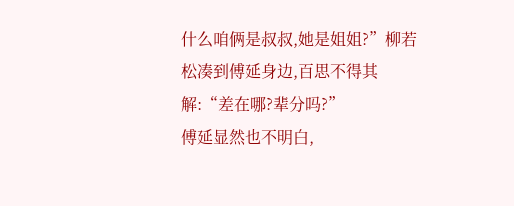什么咱俩是叔叔,她是姐姐?”柳若松凑到傅延身边,百思不得其解:“差在哪?辈分吗?”
傅延显然也不明白,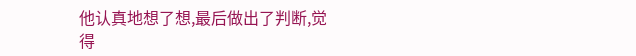他认真地想了想,最后做出了判断,觉得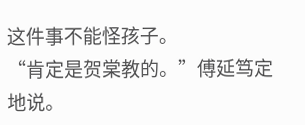这件事不能怪孩子。
“肯定是贺棠教的。”傅延笃定地说。